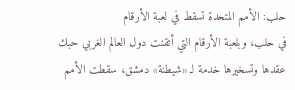حلب: الأمم المتحدة تسقط في لعبة الأرقام
في حلب، وبلعبة الأرقام التي أتقنت دول العالم الغربي حبك عقدها وتسخيرها خدمة لـ «شيطنة» دمشق، سقطت الأمم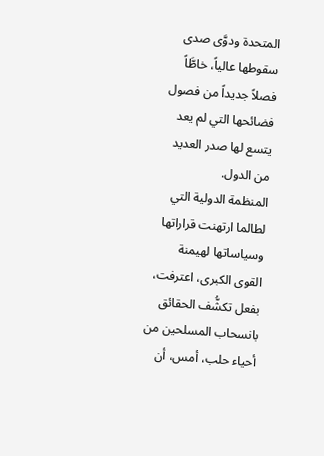المتحدة ودوَّى صدى سقوطها عالياً، خاطَّاً فصلاً جديداً من فصول فضائحها التي لم يعد يتسع لها صدر العديد من الدول.
المنظمة الدولية التي لطالما ارتهنت قراراتها وسياساتها لهيمنة القوى الكبرى، اعترفت، بفعل تكشُّف الحقائق بانسحاب المسلحين من أحياء حلب، أمس، أن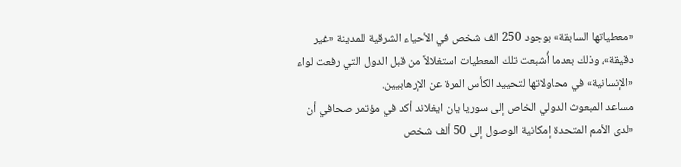«معطياتها السابقة» بوجود 250 الف شخص في الأحياء الشرقية للمدينة «غير دقيقة»، وذلك بعدما أُشبعت تلك المعطيات استغلالاً من قبل الدول التي رفعت لواء «الإنسانية» في محاولاتها لتحييد الكأس المرة عن الإرهابيين.
مساعد المبعوث الدولي الخاص إلى سوريا يان ايغلاند أكد في مؤتمر صحافي أن «لدى الأمم المتحدة إمكانية الوصول إلى 50 ألف شخص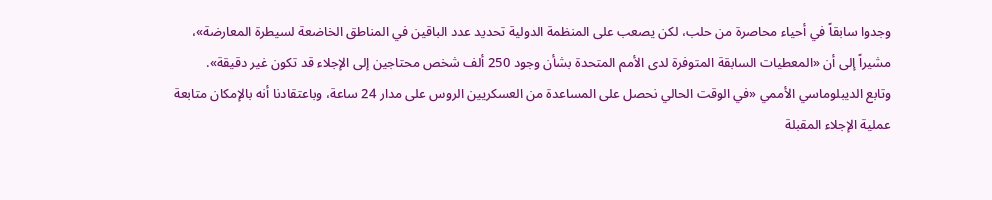وجدوا سابقاً في أحياء محاصرة من حلب، لكن يصعب على المنظمة الدولية تحديد عدد الباقين في المناطق الخاضعة لسيطرة المعارضة»، مشيراً إلى أن «المعطيات السابقة المتوفرة لدى الأمم المتحدة بشأن وجود 250 ألف شخص محتاجين إلى الإجلاء قد تكون غير دقيقة».
وتابع الديبلوماسي الأممي «في الوقت الحالي نحصل على المساعدة من العسكريين الروس على مدار 24 ساعة، وباعتقادنا أنه بالإمكان متابعة عملية الإجلاء المقبلة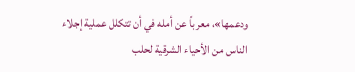ودعمها»، معرباً عن أمله في أن تتكلل عملية إجلاء الناس من الأحياء الشرقية لحلب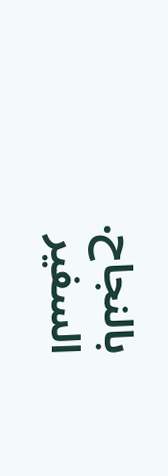بالنجاح.
السفير